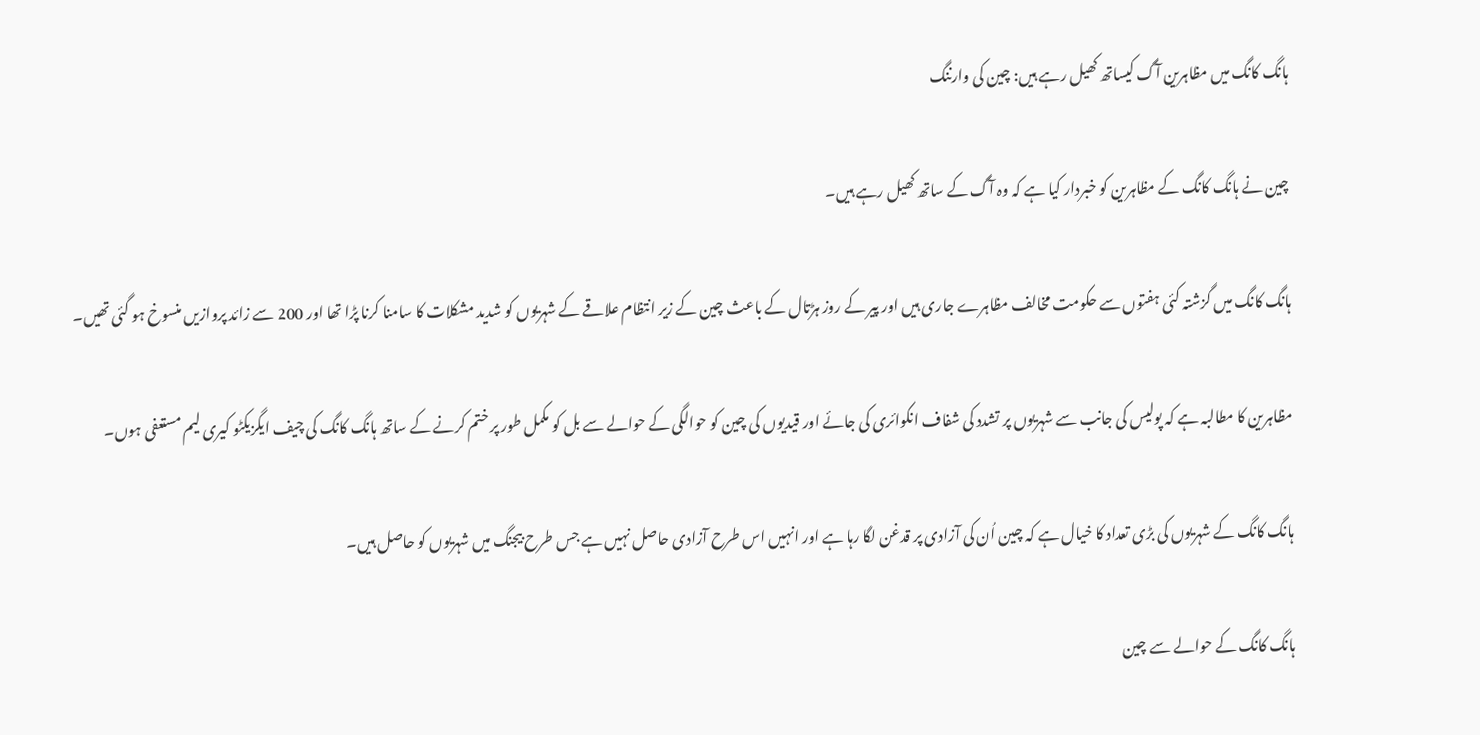ہانگ کانگ میں مظاہرین آگ کیساتھ کھیل رہے ہیں: چین کی وارننگ

چین نے ہانگ کانگ کے مظاہرین کو خبردار کیا ہے کہ وہ آگ کے ساتھ کھیل رہے ہیں۔

ہانگ کانگ میں گزشتہ کئی ہفتوں سے حکومت مخالف مظاہرے جاری ہیں اور پیر کے روز ہڑتال کے باعث چین کے زیر انتظام علاقے کے شہریوں کو شدید مشکلات کا سامنا کرنا پڑا تھا اور 200 سے زائد پروازیں منسوخ ہو گئی تھیں۔

مظاہرین کا مطالبہ ہے کہ پولیس کی جانب سے شہریوں پر تشدد کی شفاف انکوائری کی جائے اور قیدیوں کی چین کو حوالگی کے حوالے سے بل کو مکمل طور پر ختم کرنے کے ساتھ ہانگ کانگ کی چیف ایگزیکٹو کیری لیم مستعفی ہوں۔

ہانگ کانگ کے شہریوں کی بڑی تعداد کا خیال ہے کہ چین اُن کی آزادی پر قدغن لگا رہا ہے اور انہیں اس طرح آزادی حاصل نہیں ہے جس طرح بیجنگ میں شہریوں کو حاصل ہیں۔

ہانگ کانگ کے حوالے سے چین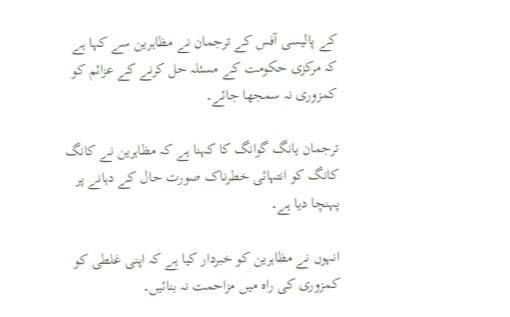کے پالیسی آفس کے ترجمان نے مظاہرین سے کہا ہے کہ مرکزی حکومت کے مسئلہ حل کرنے کے عزائم کو کمزوری نہ سمجھا جائے۔

ترجمان یانگ گوانگ کا کہنا ہے کہ مظاہرین نے کانگ کانگ کو انتہائی خطرناک صورت حال کے دہانے پر پہنچا دیا ہے۔

انہوں نے مظاہرین کو خبردار کیا ہے کہ اپنی غلطی کو کمزوری کی راہ میں مزاحمت نہ بنائیں۔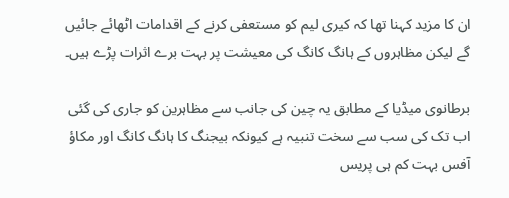ان کا مزید کہنا تھا کہ کیری لیم کو مستعفی کرنے کے اقدامات اٹھائے جائیں گے لیکن مظاہروں کے ہانگ کانگ کی معیشت پر بہت برے اثرات پڑے ہیں۔

برطانوی میڈیا کے مطابق یہ چین کی جانب سے مظاہرین کو جاری کی گئی اب تک کی سب سے سخت تنبیہ ہے کیونکہ بیجنگ کا ہانگ کانگ اور مکاؤ آفس بہت کم ہی پریس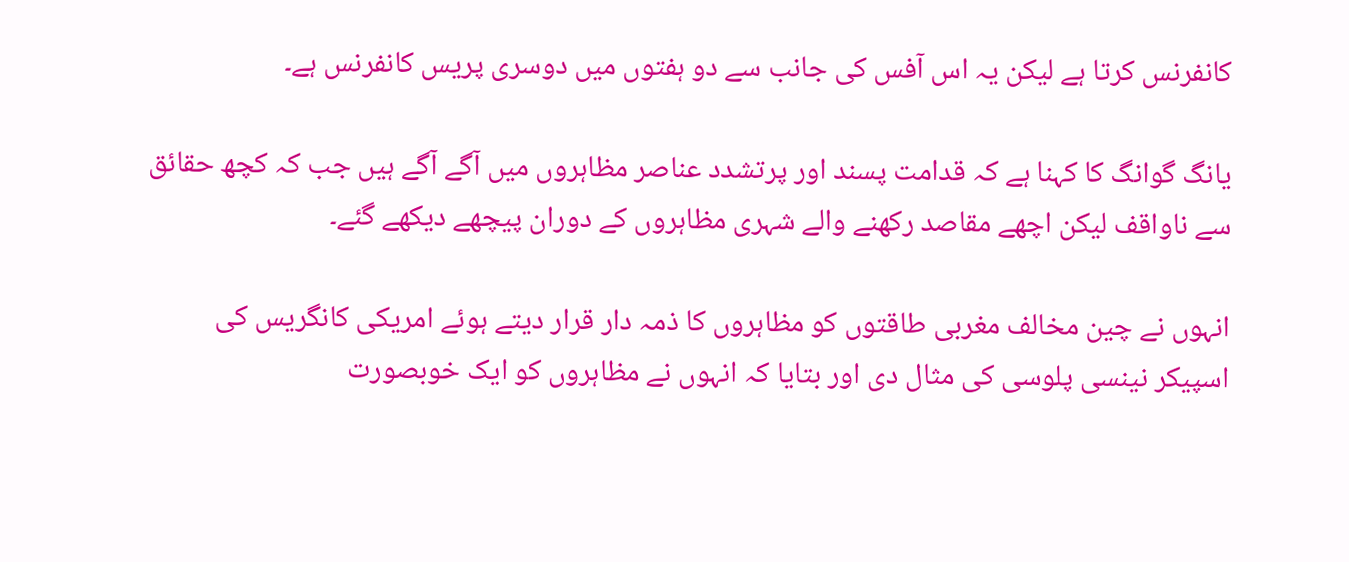کانفرنس کرتا ہے لیکن یہ اس آفس کی جانب سے دو ہفتوں میں دوسری پریس کانفرنس ہے۔

یانگ گوانگ کا کہنا ہے کہ قدامت پسند اور پرتشدد عناصر مظاہروں میں آگے آگے ہیں جب کہ کچھ حقائق سے ناواقف لیکن اچھے مقاصد رکھنے والے شہری مظاہروں کے دوران پیچھے دیکھے گئے۔

انہوں نے چین مخالف مغربی طاقتوں کو مظاہروں کا ذمہ دار قرار دیتے ہوئے امریکی کانگریس کی اسپیکر نینسی پلوسی کی مثال دی اور بتایا کہ انہوں نے مظاہروں کو ایک خوبصورت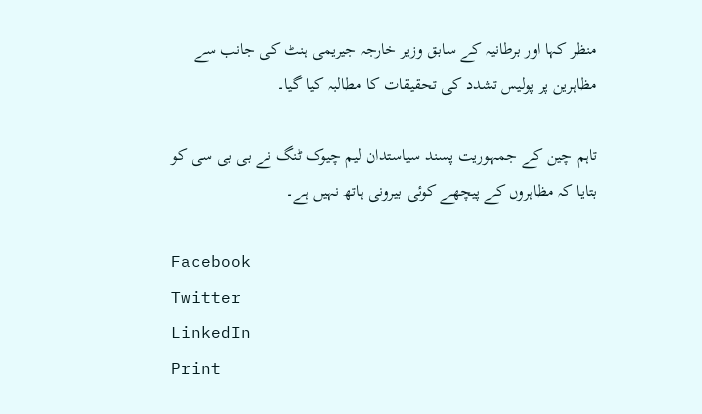منظر کہا اور برطانیہ کے سابق وزیر خارجہ جیریمی ہنٹ کی جانب سے مظاہرین پر پولیس تشدد کی تحقیقات کا مطالبہ کیا گیا۔

تاہم چین کے جمہوریت پسند سیاستدان لیم چیوک ٹنگ نے بی بی سی کو بتایا کہ مظاہروں کے پیچھے کوئی بیرونی ہاتھ نہیں ہے۔

Facebook
Twitter
LinkedIn
Print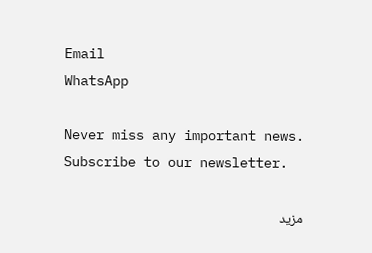Email
WhatsApp

Never miss any important news. Subscribe to our newsletter.

مزید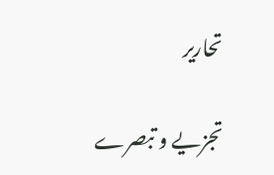تحاریر

تجزیے و تبصرے